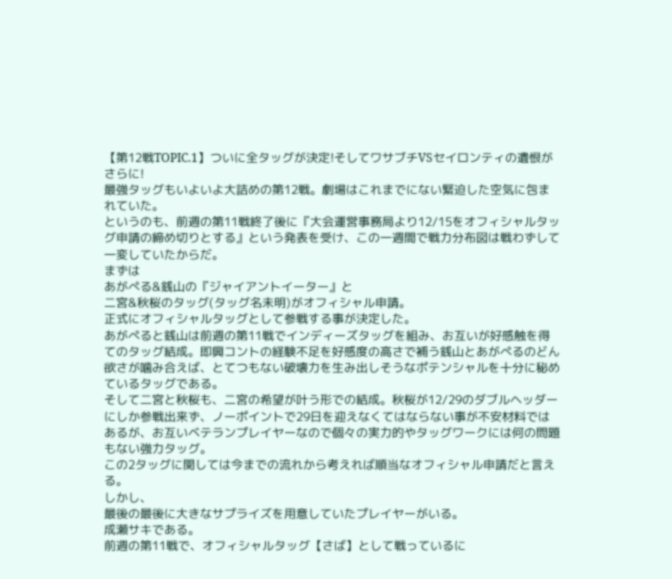【第12戦TOPIC.1】ついに全タッグが決定!そしてワサブチVSセイロンティの遺恨がさらに!
最強タッグもいよいよ大詰めの第12戦。劇場はこれまでにない緊迫した空気に包まれていた。
というのも、前週の第11戦終了後に『大会運営事務局より12/15をオフィシャルタッグ申請の締め切りとする』という発表を受け、この一週間で戦力分布図は戦わずして一変していたからだ。
まずは
あがぺる&銭山の『ジャイアントイーター』と
二宮&秋桜のタッグ(タッグ名未明)がオフィシャル申請。
正式にオフィシャルタッグとして参戦する事が決定した。
あがぺると銭山は前週の第11戦でインディーズタッグを組み、お互いが好感触を得てのタッグ結成。即興コントの経験不足を好感度の高さで補う銭山とあがぺるのどん欲さが噛み合えば、とてつもない破壊力を生み出しそうなポテンシャルを十分に秘めているタッグである。
そして二宮と秋桜も、二宮の希望が叶う形での結成。秋桜が12/29のダブルヘッダーにしか参戦出来ず、ノーポイントで29日を迎えなくてはならない事が不安材料ではあるが、お互いベテランプレイヤーなので個々の実力的やタッグワークには何の問題もない強力タッグ。
この2タッグに関しては今までの流れから考えれば順当なオフィシャル申請だと言える。
しかし、
最後の最後に大きなサプライズを用意していたプレイヤーがいる。
成瀬サキである。
前週の第11戦で、オフィシャルタッグ【さば】として戦っているに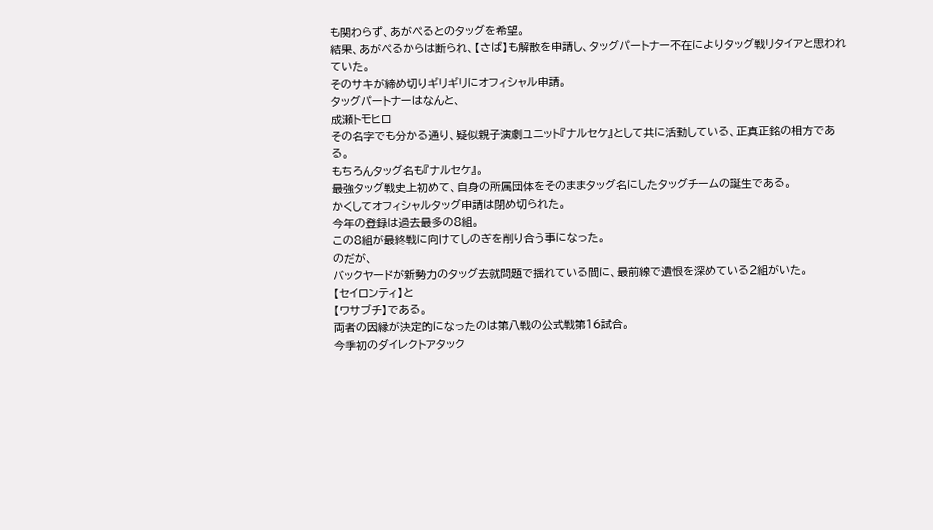も関わらず、あがぺるとのタッグを希望。
結果、あがぺるからは断られ、【さば】も解散を申請し、タッグパートナー不在によりタッグ戦リタイアと思われていた。
そのサキが締め切りギリギリにオフィシャル申請。
タッグパートナーはなんと、
成瀬トモヒロ
その名字でも分かる通り、疑似親子演劇ユニット『ナルセケ』として共に活動している、正真正銘の相方である。
もちろんタッグ名も『ナルセケ』。
最強タッグ戦史上初めて、自身の所属団体をそのままタッグ名にしたタッグチームの誕生である。
かくしてオフィシャルタッグ申請は閉め切られた。
今年の登録は過去最多の8組。
この8組が最終戦に向けてしのぎを削り合う事になった。
のだが、
バックヤードが新勢力のタッグ去就問題で揺れている間に、最前線で遺恨を深めている2組がいた。
【セイロンティ】と
【ワサブチ】である。
両者の因縁が決定的になったのは第八戦の公式戦第16試合。
今季初のダイレクトアタック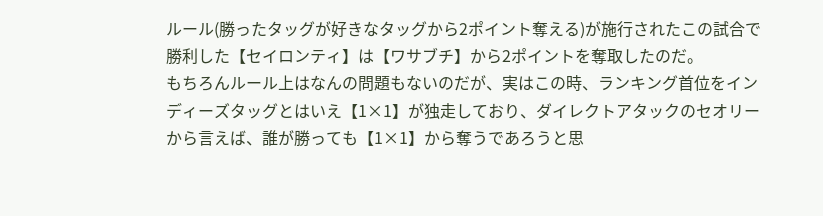ルール(勝ったタッグが好きなタッグから2ポイント奪える)が施行されたこの試合で勝利した【セイロンティ】は【ワサブチ】から2ポイントを奪取したのだ。
もちろんルール上はなんの問題もないのだが、実はこの時、ランキング首位をインディーズタッグとはいえ【1×1】が独走しており、ダイレクトアタックのセオリーから言えば、誰が勝っても【1×1】から奪うであろうと思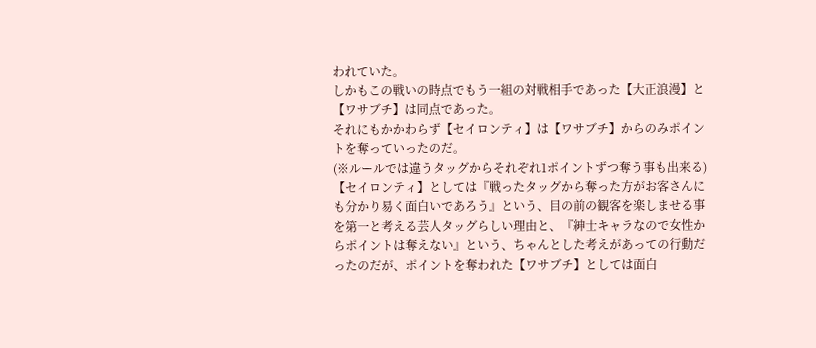われていた。
しかもこの戦いの時点でもう一組の対戦相手であった【大正浪漫】と【ワサブチ】は同点であった。
それにもかかわらず【セイロンティ】は【ワサブチ】からのみポイントを奪っていったのだ。
(※ルールでは違うタッグからそれぞれ1ポイントずつ奪う事も出来る)
【セイロンティ】としては『戦ったタッグから奪った方がお客さんにも分かり易く面白いであろう』という、目の前の観客を楽しませる事を第一と考える芸人タッグらしい理由と、『紳士キャラなので女性からポイントは奪えない』という、ちゃんとした考えがあっての行動だったのだが、ポイントを奪われた【ワサブチ】としては面白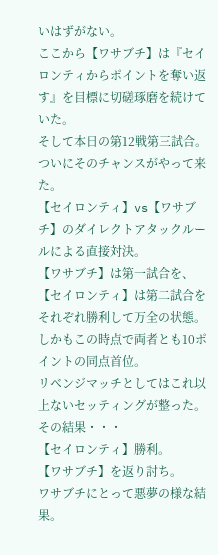いはずがない。
ここから【ワサブチ】は『セイロンティからポイントを奪い返す』を目標に切磋琢磨を続けていた。
そして本日の第12戦第三試合。ついにそのチャンスがやって来た。
【セイロンティ】vs【ワサブチ】のダイレクトアタックルールによる直接対決。
【ワサブチ】は第一試合を、
【セイロンティ】は第二試合をそれぞれ勝利して万全の状態。
しかもこの時点で両者とも10ポイントの同点首位。
リベンジマッチとしてはこれ以上ないセッティングが整った。
その結果・・・
【セイロンティ】勝利。
【ワサブチ】を返り討ち。
ワサブチにとって悪夢の様な結果。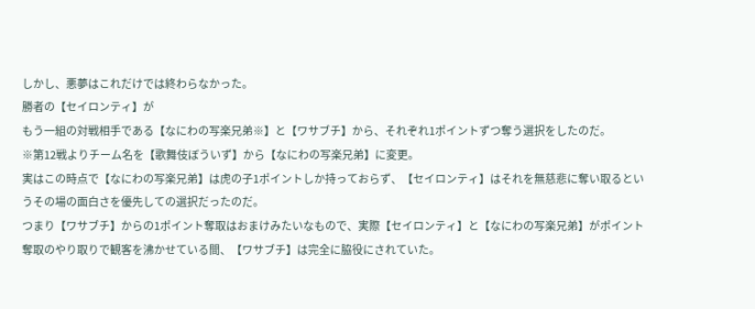しかし、悪夢はこれだけでは終わらなかった。
勝者の【セイロンティ】が
もう一組の対戦相手である【なにわの写楽兄弟※】と【ワサブチ】から、それぞれ1ポイントずつ奪う選択をしたのだ。
※第12戦よりチーム名を【歌舞伎ぼういず】から【なにわの写楽兄弟】に変更。
実はこの時点で【なにわの写楽兄弟】は虎の子1ポイントしか持っておらず、【セイロンティ】はそれを無慈悲に奪い取るというその場の面白さを優先しての選択だったのだ。
つまり【ワサブチ】からの1ポイント奪取はおまけみたいなもので、実際【セイロンティ】と【なにわの写楽兄弟】がポイント奪取のやり取りで観客を沸かせている間、【ワサブチ】は完全に脇役にされていた。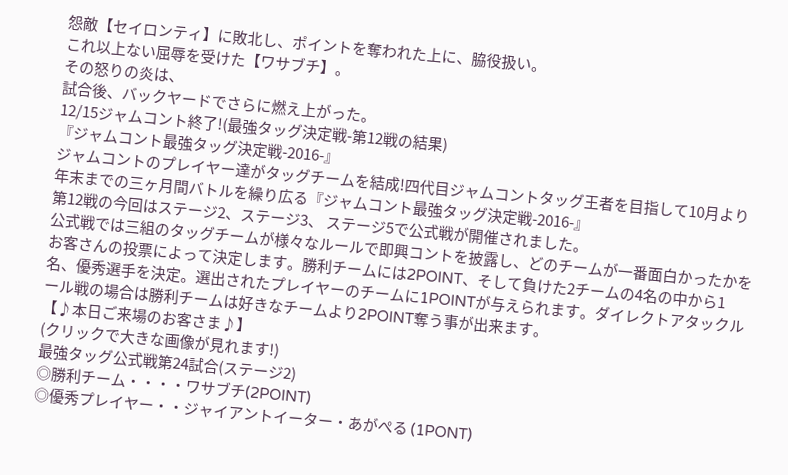怨敵【セイロンティ】に敗北し、ポイントを奪われた上に、脇役扱い。
これ以上ない屈辱を受けた【ワサブチ】。
その怒りの炎は、
試合後、バックヤードでさらに燃え上がった。
12/15ジャムコント終了!(最強タッグ決定戦-第12戦の結果)
『ジャムコント最強タッグ決定戦-2016-』
ジャムコントのプレイヤー達がタッグチームを結成!四代目ジャムコントタッグ王者を目指して10月より年末までの三ヶ月間バトルを繰り広る『ジャムコント最強タッグ決定戦-2016-』
第12戦の今回はステージ2、ステージ3、 ステージ5で公式戦が開催されました。
公式戦では三組のタッグチームが様々なルールで即興コントを披露し、どのチームが一番面白かったかをお客さんの投票によって決定します。勝利チームには2POINT、そして負けた2チームの4名の中から1名、優秀選手を決定。選出されたプレイヤーのチームに1POINTが与えられます。ダイレクトアタックルール戦の場合は勝利チームは好きなチームより2POINT奪う事が出来ます。
【♪本日ご来場のお客さま♪】
(クリックで大きな画像が見れます!)
最強タッグ公式戦第24試合(ステージ2)
◎勝利チーム・・・・ワサブチ(2POINT)
◎優秀プレイヤー・・ジャイアントイーター・あがぺる (1PONT)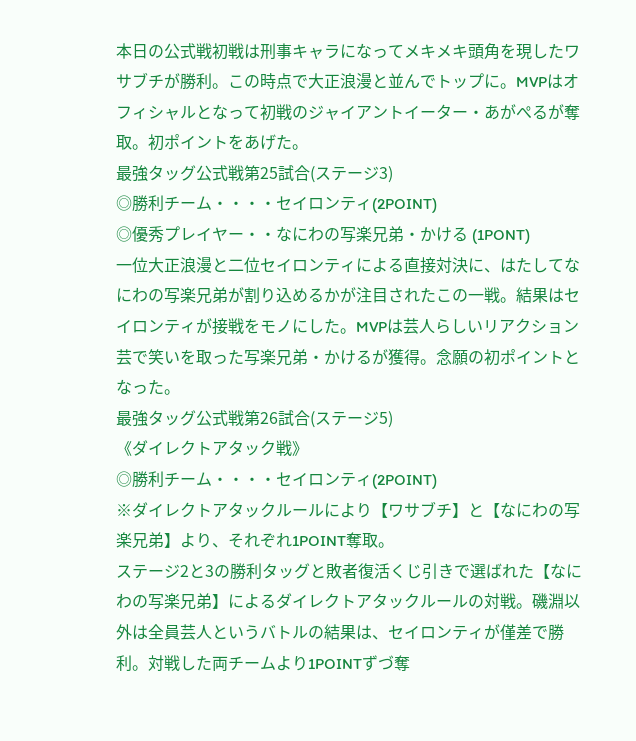本日の公式戦初戦は刑事キャラになってメキメキ頭角を現したワサブチが勝利。この時点で大正浪漫と並んでトップに。MVPはオフィシャルとなって初戦のジャイアントイーター・あがぺるが奪取。初ポイントをあげた。
最強タッグ公式戦第25試合(ステージ3)
◎勝利チーム・・・・セイロンティ(2POINT)
◎優秀プレイヤー・・なにわの写楽兄弟・かける (1PONT)
一位大正浪漫と二位セイロンティによる直接対決に、はたしてなにわの写楽兄弟が割り込めるかが注目されたこの一戦。結果はセイロンティが接戦をモノにした。MVPは芸人らしいリアクション芸で笑いを取った写楽兄弟・かけるが獲得。念願の初ポイントとなった。
最強タッグ公式戦第26試合(ステージ5)
《ダイレクトアタック戦》
◎勝利チーム・・・・セイロンティ(2POINT)
※ダイレクトアタックルールにより【ワサブチ】と【なにわの写楽兄弟】より、それぞれ1POINT奪取。
ステージ2と3の勝利タッグと敗者復活くじ引きで選ばれた【なにわの写楽兄弟】によるダイレクトアタックルールの対戦。磯淵以外は全員芸人というバトルの結果は、セイロンティが僅差で勝利。対戦した両チームより1POINTずづ奪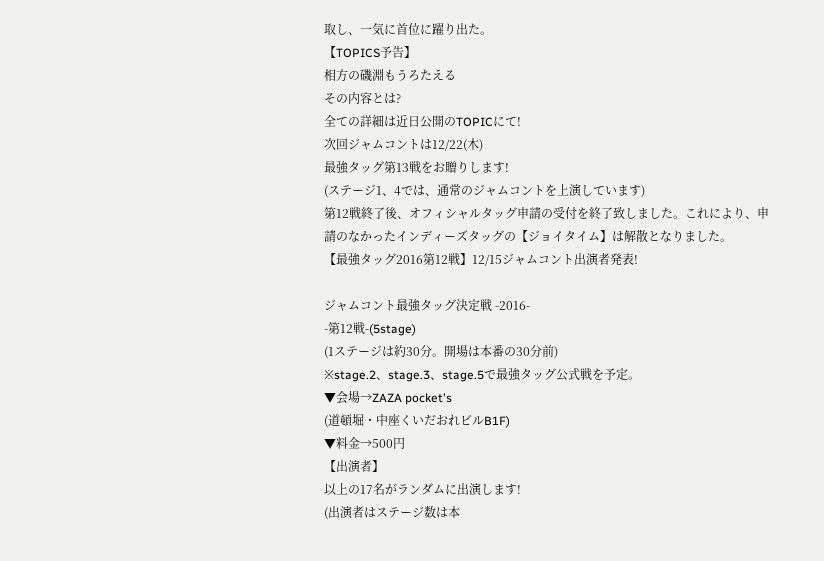取し、一気に首位に躍り出た。
【TOPICS予告】
相方の磯淵もうろたえる
その内容とは?
全ての詳細は近日公開のTOPICにて!
次回ジャムコントは12/22(木)
最強タッグ第13戦をお贈りします!
(ステージ1、4では、通常のジャムコントを上演しています)
第12戦終了後、オフィシャルタッグ申請の受付を終了致しました。これにより、申請のなかったインディーズタッグの【ジョイタイム】は解散となりました。
【最強タッグ2016第12戦】12/15ジャムコント出演者発表!

ジャムコント最強タッグ決定戦 -2016-
-第12戦-(5stage)
(1ステージは約30分。開場は本番の30分前)
※stage.2、stage.3、stage.5で最強タッグ公式戦を予定。
▼会場→ZAZA pocket's
(道頓堀・中座くいだおれビルB1F)
▼料金→500円
【出演者】
以上の17名がランダムに出演します!
(出演者はステージ数は本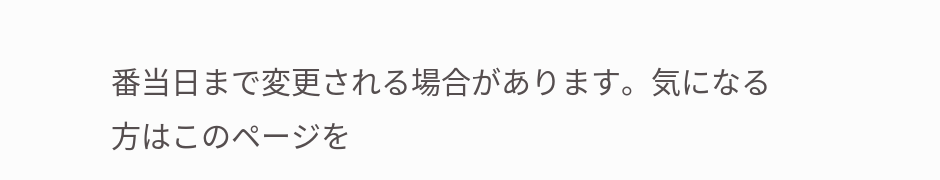番当日まで変更される場合があります。気になる方はこのページを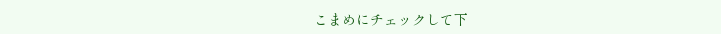こまめにチェックして下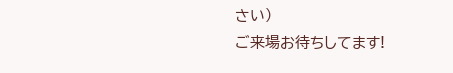さい)
ご来場お待ちしてます!